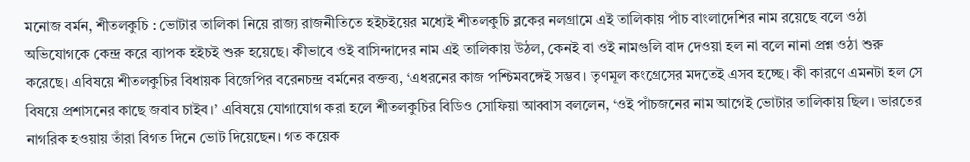মনোজ বর্মন, শীতলকুচি : ভোটার তালিকা নিয়ে রাজ্য রাজনীতিতে হইচইয়ের মধ্যেই শীতলকুচি ব্লকের নলগ্রামে এই তালিকায় পাঁচ বাংলাদেশির নাম রয়েছে বলে ওঠা অভিযোগকে কেন্দ্র করে ব্যাপক হইচই শুরু হয়েছে। কীভাবে ওই বাসিন্দাদের নাম এই তালিকায় উঠল, কেনই বা ওই নামগুলি বাদ দেওয়া হল না বলে নানা প্রশ্ন ওঠা শুরু করেছে। এবিষয়ে শীতলকুচির বিধায়ক বিজেপির বরেনচন্দ্র বর্মনের বক্তব্য, ‘এধরনের কাজ পশ্চিমবঙ্গেই সম্ভব। তৃণমূল কংগ্রেসের মদতেই এসব হচ্ছে। কী কারণে এমনটা হল সে বিষয়ে প্রশাসনের কাছে জবাব চাইব।’ এবিষয়ে যোগাযোগ করা হলে শীতলকুচির বিডিও সোফিয়া আব্বাস বললেন, ‘ওই পাঁচজনের নাম আগেই ভোটার তালিকায় ছিল। ভারতের নাগরিক হওয়ায় তাঁরা বিগত দিনে ভোট দিয়েছেন। গত কয়েক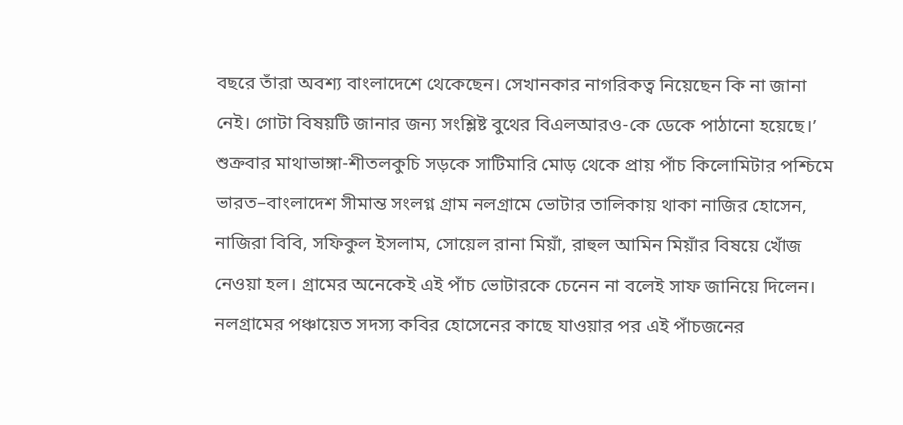বছরে তাঁরা অবশ্য বাংলাদেশে থেকেছেন। সেখানকার নাগরিকত্ব নিয়েছেন কি না জানা নেই। গোটা বিষয়টি জানার জন্য সংশ্লিষ্ট বুথের বিএলআরও-কে ডেকে পাঠানো হয়েছে।’
শুক্রবার মাথাভাঙ্গা-শীতলকুচি সড়কে সাটিমারি মোড় থেকে প্রায় পাঁচ কিলোমিটার পশ্চিমে ভারত–বাংলাদেশ সীমান্ত সংলগ্ন গ্রাম নলগ্রামে ভোটার তালিকায় থাকা নাজির হোসেন, নাজিরা বিবি, সফিকুল ইসলাম, সোয়েল রানা মিয়াঁ, রাহুল আমিন মিয়াঁর বিষয়ে খোঁজ নেওয়া হল। গ্রামের অনেকেই এই পাঁচ ভোটারকে চেনেন না বলেই সাফ জানিয়ে দিলেন। নলগ্রামের পঞ্চায়েত সদস্য কবির হোসেনের কাছে যাওয়ার পর এই পাঁচজনের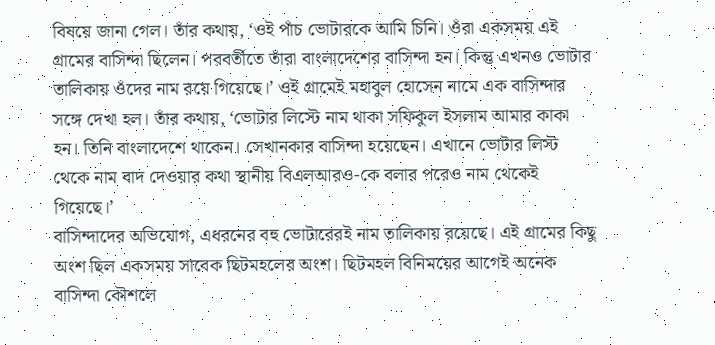বিষয়ে জানা গেল। তাঁর কথায়, ‘ওই পাঁচ ভোটারকে আমি চিনি। ওঁরা একসময় এই গ্রামের বাসিন্দা ছিলেন। পরবর্তীতে তাঁরা বাংলাদেশের বাসিন্দা হন। কিন্তু এখনও ভোটার তালিকায় ওঁদের নাম রয়ে গিয়েছে।’ ওই গ্রামেই মহাবুল হোসেন নামে এক বাসিন্দার সঙ্গে দেখা হল। তাঁর কথায়, ‘ভোটার লিস্টে নাম থাকা সফিকুল ইসলাম আমার কাকা হন। তিনি বাংলাদেশে থাকেন। সেখানকার বাসিন্দা হয়েছেন। এখানে ভোটার লিস্ট থেকে নাম বাদ দেওয়ার কথা স্থানীয় বিএলআরও-কে বলার পরেও নাম থেকেই গিয়েছে।’
বাসিন্দাদের অভিযোগ, এধরনের বহু ভোটারেরই নাম তালিকায় রয়েছে। এই গ্রামের কিছু অংশ ছিল একসময় সাবেক ছিটমহলের অংশ। ছিটমহল বিনিময়ের আগেই অনেক বাসিন্দা কৌশলে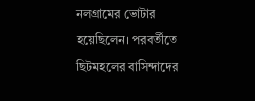নলগ্রামের ভোটার হয়েছিলেন। পরবর্তীতে ছিটমহলের বাসিন্দাদের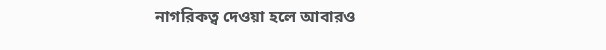নাগরিকত্ব দেওয়া হলে আবারও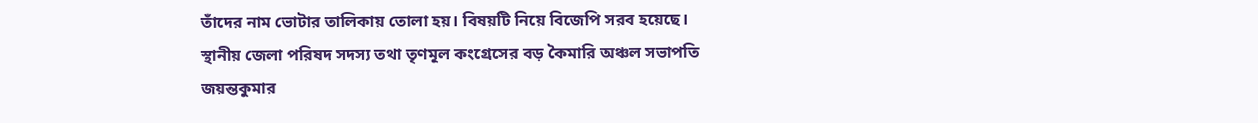তাঁদের নাম ভোটার তালিকায় তোলা হয়। বিষয়টি নিয়ে বিজেপি সরব হয়েছে। স্থানীয় জেলা পরিষদ সদস্য তথা তৃণমূল কংগ্রেসের বড় কৈমারি অঞ্চল সভাপতি জয়ন্তকুমার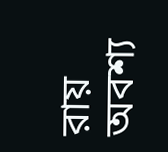রায় অবশ্য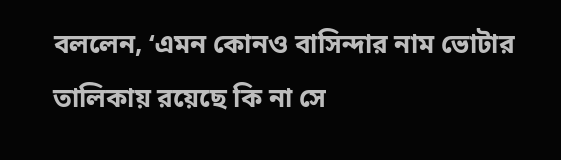বললেন, ‘এমন কোনও বাসিন্দার নাম ভোটার তালিকায় রয়েছে কি না সে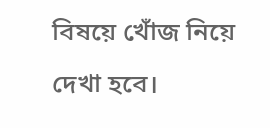বিষয়ে খোঁজ নিয়ে দেখা হবে।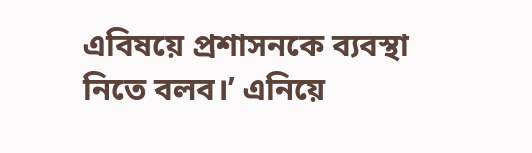এবিষয়ে প্রশাসনকে ব্যবস্থা নিতে বলব।’ এনিয়ে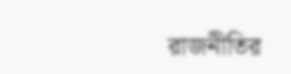রাজনীতির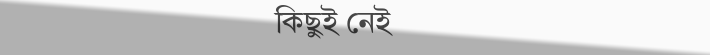কিছুই নেই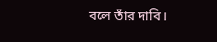বলে তাঁর দাবি।